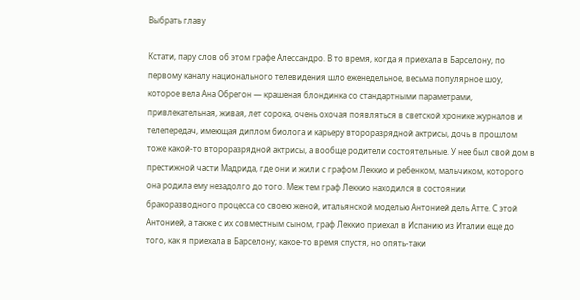Выбрать главу

Кстати, пару слов об этом графе Алессандро. В то время, когда я приехала в Барселону, по первому каналу национального телевидения шло еженедельное, весьма популярное шоу, которое вела Ана Обрегон — крашеная блондинка со стандартными параметрами, привлекательная, живая, лет сорока, очень охочая появляться в светской хронике журналов и телепередач, имеющая диплом биолога и карьеру второразрядной актрисы, дочь в прошлом тоже какой-то второразрядной актрисы, а вообще родители состоятельные. У нее был свой дом в престижной части Мадрида, где они и жили с графом Леккио и ребенком, мальчиком, которого она родила ему незадолго до того. Меж тем граф Леккио находился в состоянии бракоразводного процесса со своею женой, итальянской моделью Антонией дель Атте. С этой Антонией, а также с их совместным сыном, граф Леккио приехал в Испанию из Италии еще до того, как я приехала в Барселону; какое-то время спустя, но опять-таки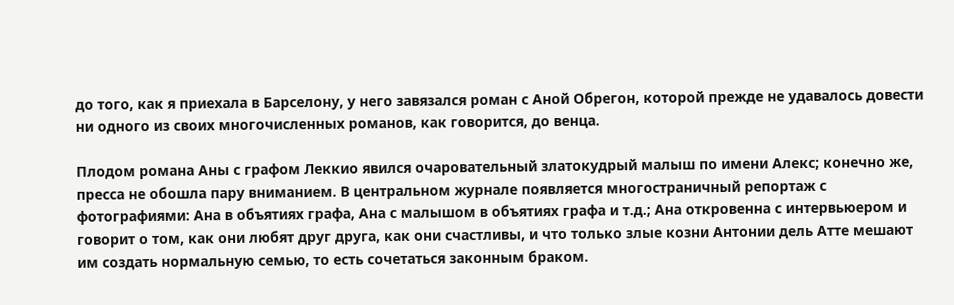до того, как я приехала в Барселону, у него завязался роман с Аной Обрегон, которой прежде не удавалось довести ни одного из своих многочисленных романов, как говорится, до венца.

Плодом романа Аны с графом Леккио явился очаровательный златокудрый малыш по имени Алекс; конечно же, пресса не обошла пару вниманием. В центральном журнале появляется многостраничный репортаж с фотографиями: Ана в объятиях графа, Ана с малышом в объятиях графа и т.д.; Ана откровенна с интервьюером и говорит о том, как они любят друг друга, как они счастливы, и что только злые козни Антонии дель Атте мешают им создать нормальную семью, то есть сочетаться законным браком.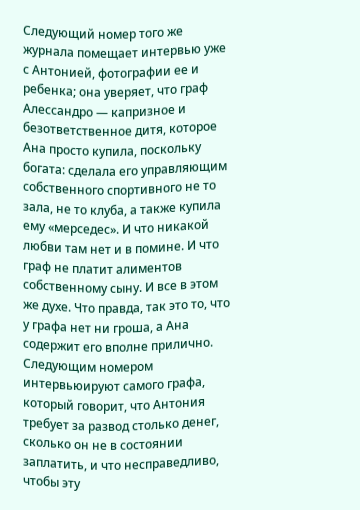Следующий номер того же журнала помещает интервью уже с Антонией, фотографии ее и ребенка; она уверяет, что граф Алессандро — капризное и безответственное дитя, которое Ана просто купила, поскольку богата: сделала его управляющим собственного спортивного не то зала, не то клуба, а также купила ему «мерседес». И что никакой любви там нет и в помине. И что граф не платит алиментов собственному сыну. И все в этом же духе. Что правда, так это то, что у графа нет ни гроша, а Ана содержит его вполне прилично. Следующим номером интервьюируют самого графа, который говорит, что Антония требует за развод столько денег, сколько он не в состоянии заплатить, и что несправедливо, чтобы эту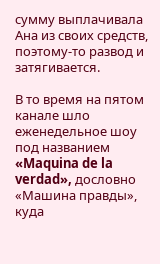сумму выплачивала Ана из своих средств, поэтому-то развод и затягивается.

В то время на пятом канале шло еженедельное шоу под названием «Maquina de la verdad», дословно «Машина правды», куда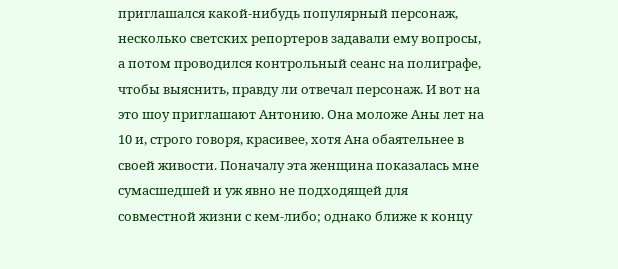приглашался какой-нибудь популярный персонаж, несколько светских репортеров задавали ему вопросы, а потом проводился контрольный сеанс на полиграфе, чтобы выяснить, правду ли отвечал персонаж. И вот на это шоу приглашают Антонию. Она моложе Аны лет на 10 и, строго говоря, красивее, хотя Ана обаятельнее в своей живости. Поначалу эта женщина показалась мне сумасшедшей и уж явно не подходящей для совместной жизни с кем-либо; однако ближе к концу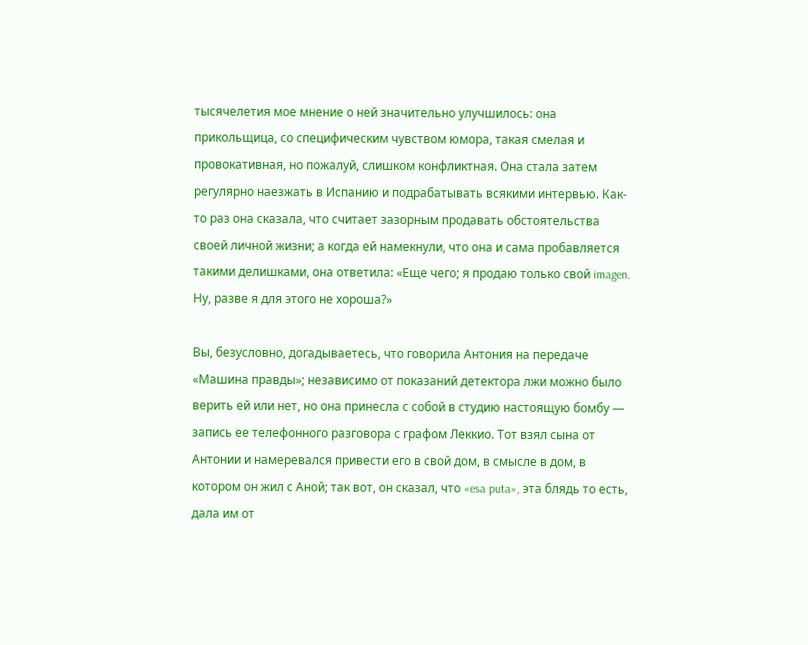тысячелетия мое мнение о ней значительно улучшилось: она прикольщица, со специфическим чувством юмора, такая смелая и провокативная, но пожалуй, слишком конфликтная. Она стала затем регулярно наезжать в Испанию и подрабатывать всякими интервью. Как-то раз она сказала, что считает зазорным продавать обстоятельства своей личной жизни; а когда ей намекнули, что она и сама пробавляется такими делишками, она ответила: «Еще чего; я продаю только свой imagen. Ну, разве я для этого не хороша?»

Вы, безусловно, догадываетесь, что говорила Антония на передаче «Машина правды»; независимо от показаний детектора лжи можно было верить ей или нет, но она принесла с собой в студию настоящую бомбу — запись ее телефонного разговора с графом Леккио. Тот взял сына от Антонии и намеревался привести его в свой дом, в смысле в дом, в котором он жил с Аной; так вот, он сказал, что «esa puta», эта блядь то есть, дала им от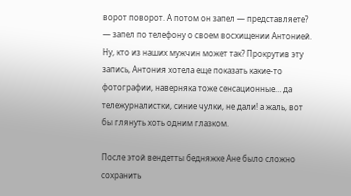ворот поворот. А потом он запел — представляете? — запел по телефону о своем восхищении Антонией. Ну, кто из наших мужчин может так? Прокрутив эту запись, Антония хотела еще показать какие-то фотографии, наверняка тоже сенсационные… да тележурналистки, синие чулки, не дали! а жаль, вот бы глянуть хоть одним глазком.

После этой вендетты бедняжке Ане было сложно сохранить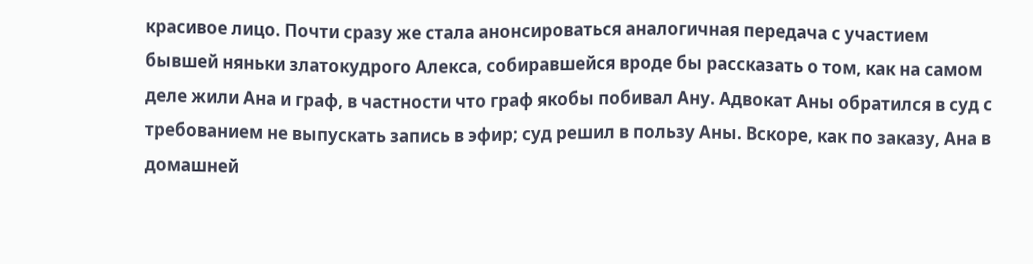красивое лицо. Почти сразу же стала анонсироваться аналогичная передача с участием бывшей няньки златокудрого Алекса, собиравшейся вроде бы рассказать о том, как на самом деле жили Ана и граф, в частности что граф якобы побивал Ану. Адвокат Аны обратился в суд с требованием не выпускать запись в эфир; суд решил в пользу Аны. Вскоре, как по заказу, Ана в домашней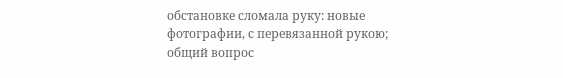обстановке сломала руку: новые фотографии, с перевязанной рукою; общий вопрос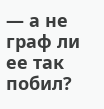— а не граф ли ее так побил?